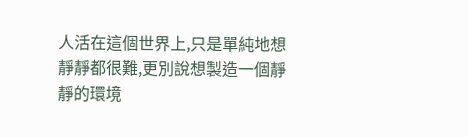人活在這個世界上,只是單純地想靜靜都很難,更別說想製造一個靜靜的環境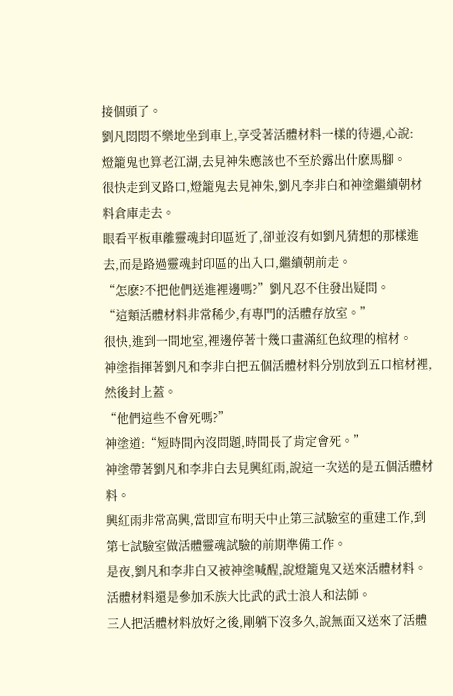接個頭了。
劉凡悶悶不樂地坐到車上,享受著活體材料一樣的待遇,心說:
燈籠鬼也算老江湖,去見神朱應該也不至於露出什麽馬腳。
很快走到叉路口,燈籠鬼去見神朱,劉凡李非白和神塗繼續朝材料倉庫走去。
眼看平板車離靈魂封印區近了,卻並沒有如劉凡猜想的那樣進去,而是路過靈魂封印區的出入口,繼續朝前走。
“怎麽?不把他們送進裡邊嗎?”劉凡忍不住發出疑問。
“這類活體材料非常稀少,有專門的活體存放室。”
很快,進到一間地室,裡邊停著十幾口畫滿紅色紋理的棺材。
神塗指揮著劉凡和李非白把五個活體材料分別放到五口棺材裡,然後封上蓋。
“他們這些不會死嗎?”
神塗道:“短時間內沒問題,時間長了肯定會死。”
神塗帶著劉凡和李非白去見興紅雨,說這一次送的是五個活體材料。
興紅雨非常高興,當即宣布明天中止第三試驗室的重建工作,到第七試驗室做活體靈魂試驗的前期準備工作。
是夜,劉凡和李非白又被神塗喊醒,說燈籠鬼又送來活體材料。
活體材料還是參加禾族大比武的武士浪人和法師。
三人把活體材料放好之後,剛躺下沒多久,說無面又送來了活體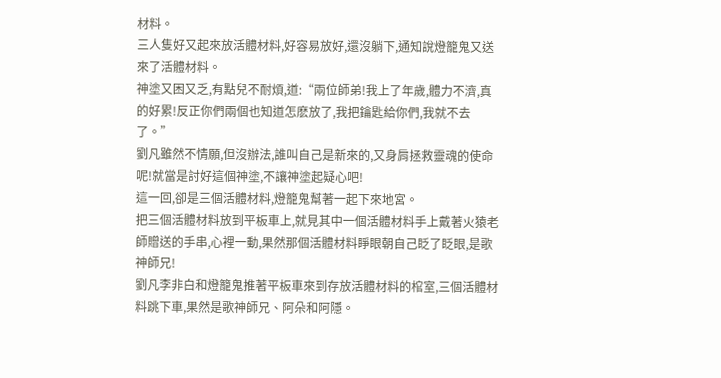材料。
三人隻好又起來放活體材料,好容易放好,還沒躺下,通知說燈籠鬼又送來了活體材料。
神塗又困又乏,有點兒不耐煩,道:“兩位師弟!我上了年歲,體力不濟,真的好累!反正你們兩個也知道怎麽放了,我把鑰匙給你們,我就不去了。”
劉凡雖然不情願,但沒辦法,誰叫自己是新來的,又身肩拯救靈魂的使命呢!就當是討好這個神塗,不讓神塗起疑心吧!
這一回,卻是三個活體材料,燈籠鬼幫著一起下來地宮。
把三個活體材料放到平板車上,就見其中一個活體材料手上戴著火猿老師贈送的手串,心裡一動,果然那個活體材料睜眼朝自己眨了眨眼,是歌神師兄!
劉凡李非白和燈籠鬼推著平板車來到存放活體材料的棺室,三個活體材料跳下車,果然是歌神師兄、阿朵和阿隱。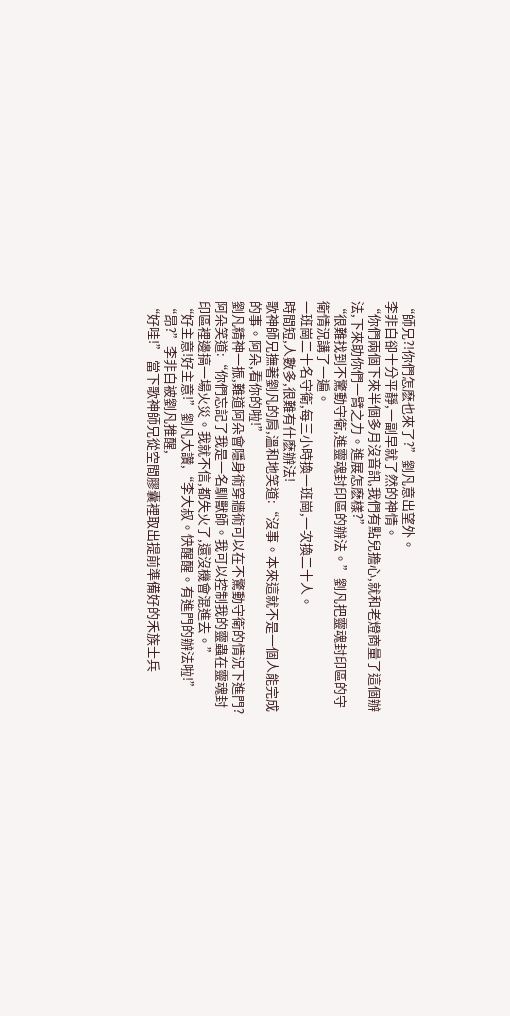“師兄?!你們怎麽也來了?”劉凡意出望外。
李非白卻十分平靜,一副早就了然的神情。
“你們兩個下來半個多月沒音訊,我們有點兒擔心,就和老燈商量了這個辦法,下來助你們一臂之力。進展怎麽樣?”
“很難找到不驚動守衛,進靈魂封印區的辦法。”劉凡把靈魂封印區的守衛情況講了一遍。
一班崗二十名守衛,每三小時換一班崗,一次換二十人。
時間短,人數多,很難有什麽辦法!
歌神師兄撫著劉凡的肩,溫和地笑道:“沒事。本來這就不是一個人能完成的事。阿朵,看你的啦!”
劉凡精神一振,難道阿朵會隱身術穿牆術可以在不驚動守衛的情況下進門?
阿朵笑道:“你們忘記了我是一名馴獸師。我可以控制我的靈蟲在靈魂封印區裡邊搞一場火災。我就不信,都失火了,還沒機會混進去。”
“好主意!好主意!”劉凡大讚,“李大叔。快醒醒。有進門的辦法啦!”
“昂?”李非白被劉凡推醒,
“好哇!” 當下歌神師兄從空間膠囊裡取出提前準備好的禾族士兵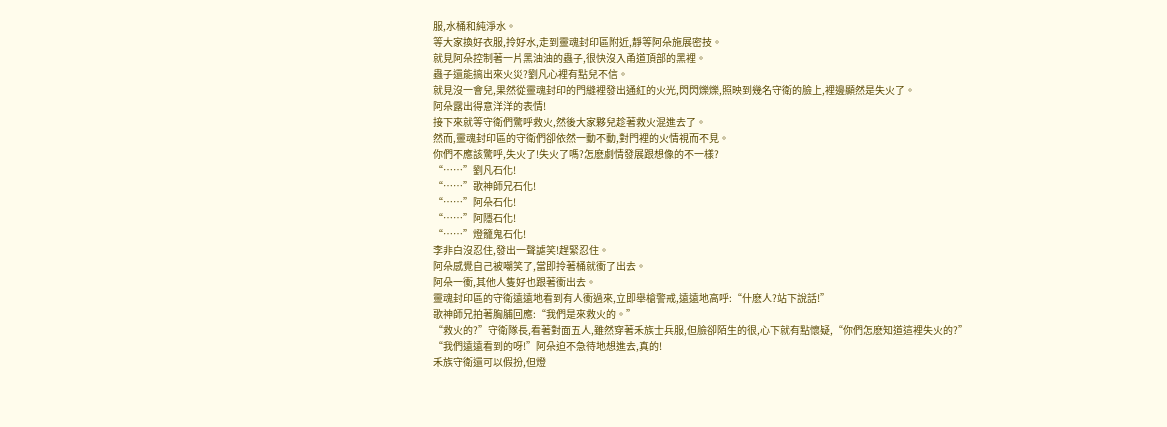服,水桶和純淨水。
等大家換好衣服,拎好水,走到靈魂封印區附近,靜等阿朵施展密技。
就見阿朵控制著一片黑油油的蟲子,很快沒入甬道頂部的黑裡。
蟲子還能搞出來火災?劉凡心裡有點兒不信。
就見沒一會兒,果然從靈魂封印的門縫裡發出通紅的火光,閃閃爍爍,照映到幾名守衛的臉上,裡邊顯然是失火了。
阿朵露出得意洋洋的表情!
接下來就等守衛們驚呼救火,然後大家夥兒趁著救火混進去了。
然而,靈魂封印區的守衛們卻依然一動不動,對門裡的火情視而不見。
你們不應該驚呼,失火了!失火了嗎?怎麽劇情發展跟想像的不一樣?
“……”劉凡石化!
“……”歌神師兄石化!
“……”阿朵石化!
“……”阿隱石化!
“……”燈籠鬼石化!
李非白沒忍住,發出一聲謔笑!趕緊忍住。
阿朵感覺自己被嘲笑了,當即拎著桶就衝了出去。
阿朵一衝,其他人隻好也跟著衝出去。
靈魂封印區的守衛遠遠地看到有人衝過來,立即舉槍警戒,遠遠地高呼:“什麽人?站下說話!”
歌神師兄拍著胸脯回應:“我們是來救火的。”
“救火的?”守衛隊長,看著對面五人,雖然穿著禾族士兵服,但臉卻陌生的很,心下就有點懷疑,“你們怎麽知道這裡失火的?”
“我們遠遠看到的呀!”阿朵迫不急待地想進去,真的!
禾族守衛還可以假扮,但燈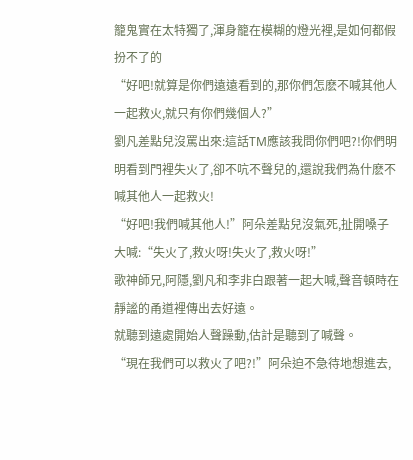籠鬼實在太特獨了,渾身籠在模糊的燈光裡,是如何都假扮不了的
“好吧!就算是你們遠遠看到的,那你們怎麽不喊其他人一起救火,就只有你們幾個人?”
劉凡差點兒沒罵出來:這話TM應該我問你們吧?!你們明明看到門裡失火了,卻不吭不聲兒的,還說我們為什麽不喊其他人一起救火!
“好吧!我們喊其他人!”阿朵差點兒沒氣死,扯開嗓子大喊:“失火了,救火呀!失火了,救火呀!”
歌神師兄,阿隱,劉凡和李非白跟著一起大喊,聲音頓時在靜謐的甬道裡傳出去好遠。
就聽到遠處開始人聲躁動,估計是聽到了喊聲。
“現在我們可以救火了吧?!”阿朵迫不急待地想進去,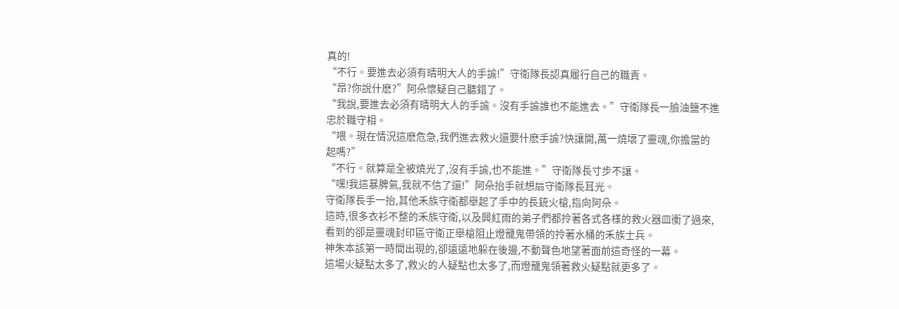真的!
“不行。要進去必須有晴明大人的手諭!”守衛隊長認真履行自己的職責。
“昂?你說什麽?”阿朵懷疑自己聽錯了。
“我說,要進去必須有晴明大人的手諭。沒有手諭誰也不能進去。”守衛隊長一臉油鹽不進忠於職守相。
“喂。現在情況這麽危急,我們進去救火還要什麽手諭?快讓開,萬一燒壞了靈魂,你擔當的起嗎?”
“不行。就算是全被燒光了,沒有手諭,也不能進。”守衛隊長寸步不讓。
“嘿!我這暴脾氣,我就不信了還!”阿朵抬手就想扇守衛隊長耳光。
守衛隊長手一抬,其他禾族守衛都舉起了手中的長銃火槍,指向阿朵。
這時,很多衣衫不整的禾族守衛,以及興紅雨的弟子們都拎著各式各樣的救火器皿衝了過來,看到的卻是靈魂封印區守衛正舉槍阻止燈籠鬼帶領的拎著水桶的禾族士兵。
神朱本該第一時間出現的,卻遠遠地躲在後邊,不動聲色地望著面前這奇怪的一幕。
這場火疑點太多了,救火的人疑點也太多了,而燈籠鬼領著救火疑點就更多了。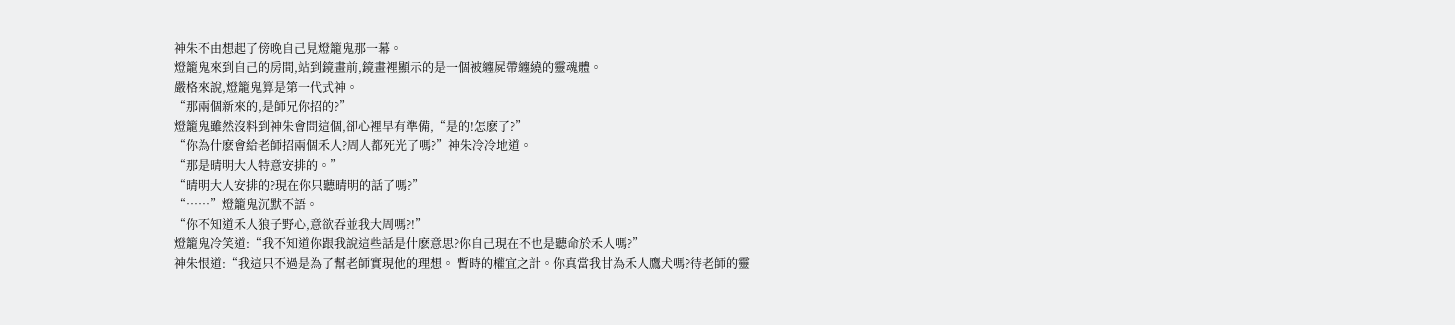神朱不由想起了傍晚自己見燈籠鬼那一幕。
燈籠鬼來到自己的房間,站到鏡畫前,鏡畫裡顯示的是一個被纏屍帶纏繞的靈魂體。
嚴格來說,燈籠鬼算是第一代式神。
“那兩個新來的,是師兄你招的?”
燈籠鬼雖然沒料到神朱會問這個,卻心裡早有準備,“是的!怎麽了?”
“你為什麽會給老師招兩個禾人?周人都死光了嗎?”神朱冷冷地道。
“那是晴明大人特意安排的。”
“晴明大人安排的?現在你只聽晴明的話了嗎?”
“……”燈籠鬼沉默不語。
“你不知道禾人狼子野心,意欲吞並我大周嗎?!”
燈籠鬼冷笑道:“我不知道你跟我說這些話是什麽意思?你自己現在不也是聽命於禾人嗎?”
神朱恨道:“我這只不過是為了幫老師實現他的理想。 暫時的權宜之計。你真當我甘為禾人鷹犬嗎?待老師的靈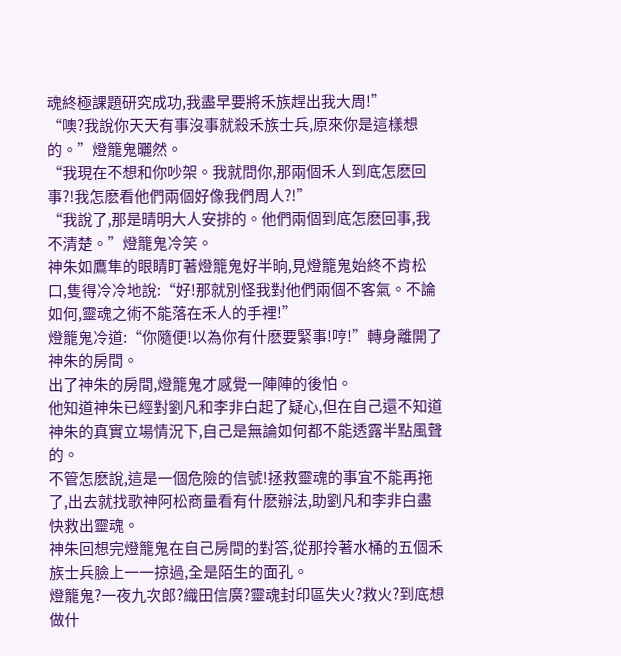魂終極課題研究成功,我盡早要將禾族趕出我大周!”
“噢?我說你天天有事沒事就殺禾族士兵,原來你是這樣想的。”燈籠鬼曬然。
“我現在不想和你吵架。我就問你,那兩個禾人到底怎麽回事?!我怎麽看他們兩個好像我們周人?!”
“我說了,那是晴明大人安排的。他們兩個到底怎麽回事,我不清楚。”燈籠鬼冷笑。
神朱如鷹隼的眼睛盯著燈籠鬼好半晌,見燈籠鬼始終不肯松口,隻得冷冷地說:“好!那就別怪我對他們兩個不客氣。不論如何,靈魂之術不能落在禾人的手裡!”
燈籠鬼冷道:“你隨便!以為你有什麽要緊事!哼!”轉身離開了神朱的房間。
出了神朱的房間,燈籠鬼才感覺一陣陣的後怕。
他知道神朱已經對劉凡和李非白起了疑心,但在自己還不知道神朱的真實立場情況下,自己是無論如何都不能透露半點風聲的。
不管怎麽說,這是一個危險的信號!拯救靈魂的事宜不能再拖了,出去就找歌神阿松商量看有什麽辦法,助劉凡和李非白盡快救出靈魂。
神朱回想完燈籠鬼在自己房間的對答,從那拎著水桶的五個禾族士兵臉上一一掠過,全是陌生的面孔。
燈籠鬼?一夜九次郎?織田信廣?靈魂封印區失火?救火?到底想做什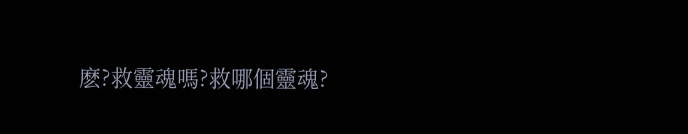麽?救靈魂嗎?救哪個靈魂?